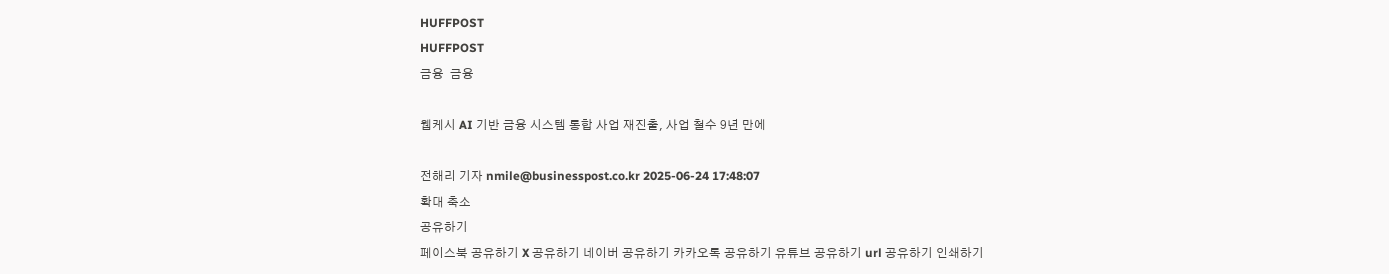HUFFPOST
HUFFPOST
금융  금융

웹케시 AI 기반 금융 시스템 통합 사업 재진출, 사업 철수 9년 만에

전해리 기자 nmile@businesspost.co.kr 2025-06-24 17:48:07
확대 축소
공유하기
페이스북 공유하기 X 공유하기 네이버 공유하기 카카오톡 공유하기 유튜브 공유하기 url 공유하기 인쇄하기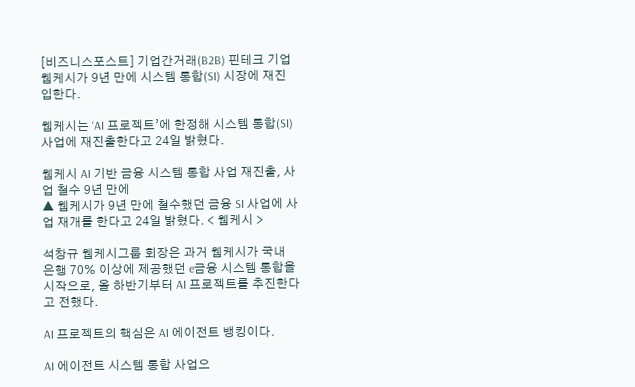[비즈니스포스트] 기업간거래(B2B) 핀테크 기업 웹케시가 9년 만에 시스템 통합(SI) 시장에 재진입한다.

웹케시는 ‘AI 프로젝트’에 한정해 시스템 통합(SI) 사업에 재진출한다고 24일 밝혔다.

웹케시 AI 기반 금융 시스템 통합 사업 재진출, 사업 철수 9년 만에
▲ 웹케시가 9년 만에 철수했던 금융 SI 사업에 사업 재개를 한다고 24일 밝혔다. < 웹케시 >

석창규 웹케시그룹 회장은 과거 웹케시가 국내 은행 70% 이상에 제공했던 e금융 시스템 통합을 시작으로, 올 하반기부터 AI 프로젝트를 추진한다고 전했다.

AI 프로젝트의 핵심은 AI 에이전트 뱅킹이다.

AI 에이전트 시스템 통합 사업으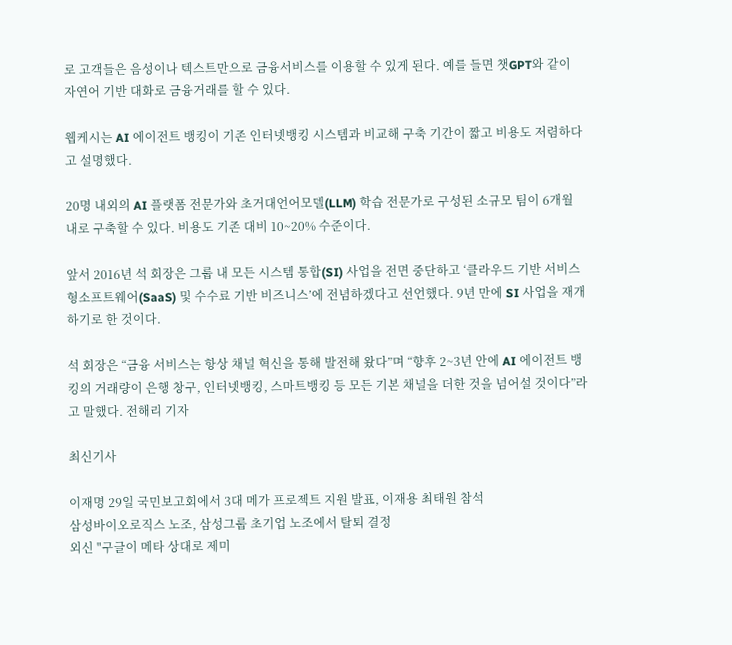로 고객들은 음성이나 텍스트만으로 금융서비스를 이용할 수 있게 된다. 예를 들면 챗GPT와 같이 자연어 기반 대화로 금융거래를 할 수 있다.

웹케시는 AI 에이전트 뱅킹이 기존 인터넷뱅킹 시스템과 비교해 구축 기간이 짧고 비용도 저렴하다고 설명했다.

20명 내외의 AI 플랫폼 전문가와 초거대언어모델(LLM) 학습 전문가로 구성된 소규모 팀이 6개월 내로 구축할 수 있다. 비용도 기존 대비 10~20% 수준이다.

앞서 2016년 석 회장은 그룹 내 모든 시스템 통합(SI) 사업을 전면 중단하고 ‘클라우드 기반 서비스형소프트웨어(SaaS) 및 수수료 기반 비즈니스’에 전념하겠다고 선언했다. 9년 만에 SI 사업을 재개하기로 한 것이다.

석 회장은 “금융 서비스는 항상 채널 혁신을 통해 발전해 왔다”며 “향후 2~3년 안에 AI 에이전트 뱅킹의 거래량이 은행 창구, 인터넷뱅킹, 스마트뱅킹 등 모든 기본 채널을 더한 것을 넘어설 것이다”라고 말했다. 전해리 기자

최신기사

이재명 29일 국민보고회에서 3대 메가 프로젝트 지원 발표, 이재용 최태원 참석
삼성바이오로직스 노조, 삼성그룹 초기업 노조에서 탈퇴 결정
외신 "구글이 메타 상대로 제미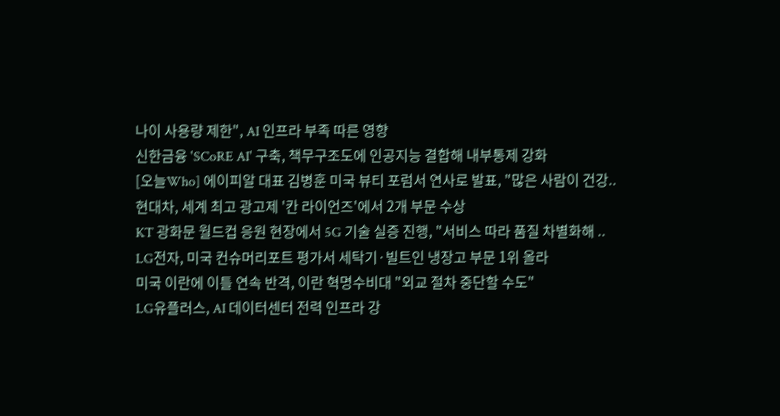나이 사용량 제한", AI 인프라 부족 따른 영향
신한금융 'SCoRE AI' 구축, 책무구조도에 인공지능 결합해 내부통제 강화
[오늘Who] 에이피알 대표 김병훈 미국 뷰티 포럼서 연사로 발표, "많은 사람이 건강..
현대차, 세계 최고 광고제 '칸 라이언즈'에서 2개 부문 수상
KT 광화문 월드컵 응원 현장에서 5G 기술 실증 진행, "서비스 따라 품질 차별화해 ..
LG전자, 미국 컨슈머리포트 평가서 세탁기·빌트인 냉장고 부문 1위 올라
미국 이란에 이틀 연속 반격, 이란 혁명수비대 "외교 절차 중단할 수도"
LG유플러스, AI 데이터센터 전력 인프라 강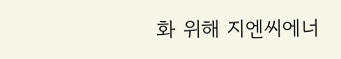화 위해 지엔씨에너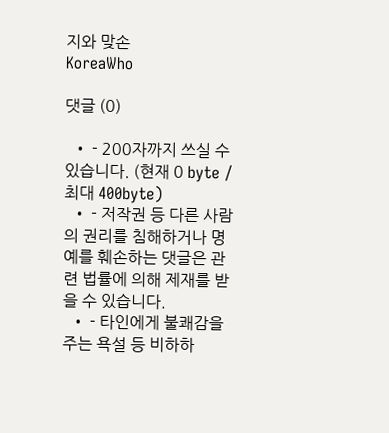지와 맞손
KoreaWho

댓글 (0)

  • - 200자까지 쓰실 수 있습니다. (현재 0 byte / 최대 400byte)
  • - 저작권 등 다른 사람의 권리를 침해하거나 명예를 훼손하는 댓글은 관련 법률에 의해 제재를 받을 수 있습니다.
  • - 타인에게 불쾌감을 주는 욕설 등 비하하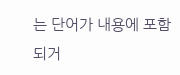는 단어가 내용에 포함되거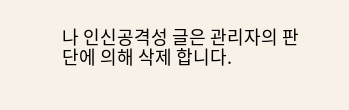나 인신공격성 글은 관리자의 판단에 의해 삭제 합니다.